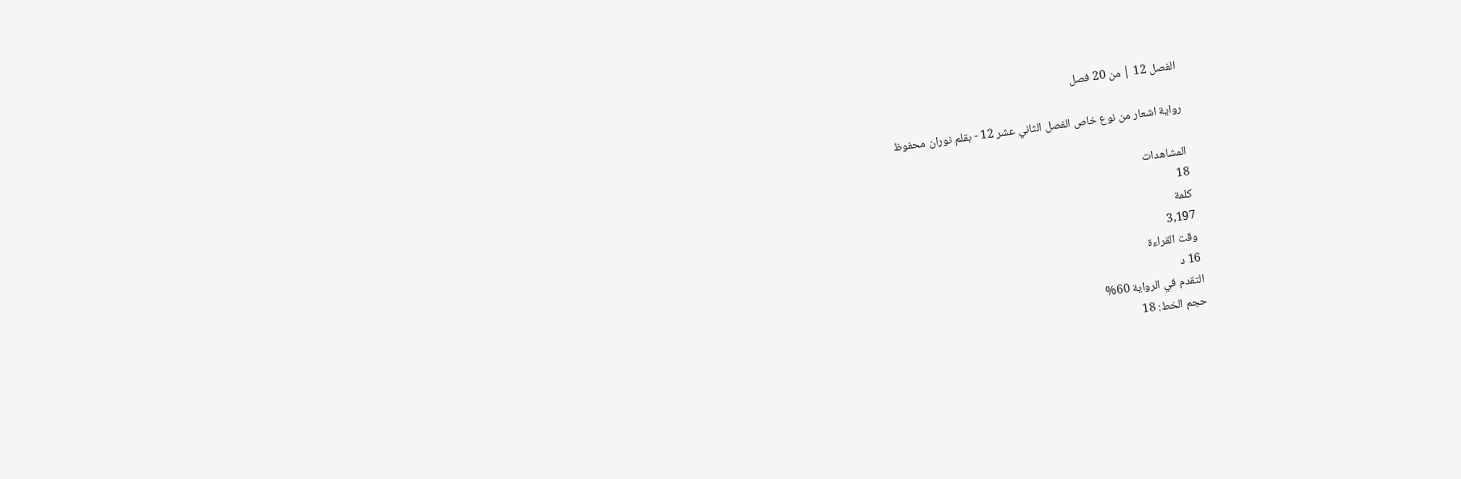الفصل 12 | من 20 فصل

رواية اشعار من نوع خاص الفصل الثاني عشر 12 - بقلم نوران محفوظ

المشاهدات
18
كلمة
3,197
وقت القراءة
16 د
التقدم في الرواية 60%
حجم الخط: 18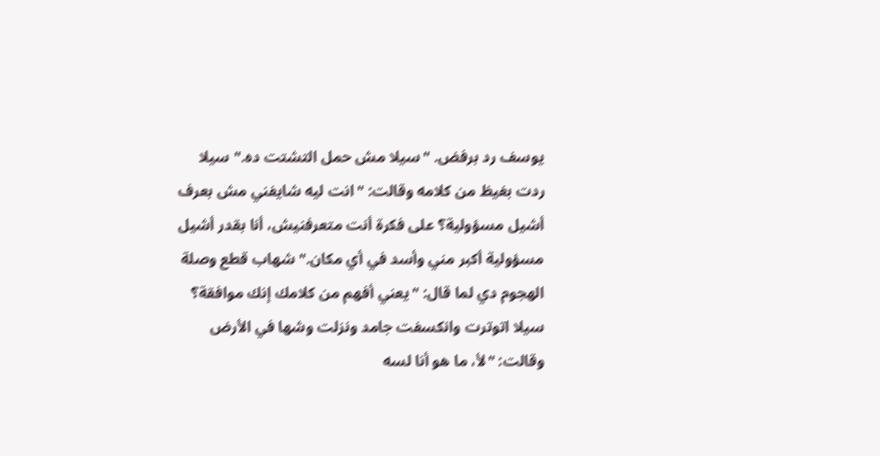يوسف رد برفض. "سيلا مش حمل التشتت ده." سيلا ردت بغيظ من كلامه وقالت: "انت ليه شايفني مش بعرف أشيل مسؤولية؟ على فكرة أنت متعرفنيش، أنا بقدر أشيل مسؤولية أكبر مني وأسد في أي مكان." شهاب قطع وصلة الهجوم دي لما قال: "يعني أفهم من كلامك إنك موافقة؟ سيلا اتوترت وانكسفت جامد ونزلت وشها في الأرض وقالت: "لأ، ما هو أنا لسه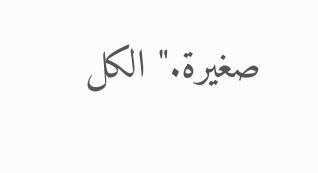صغيرة." الكل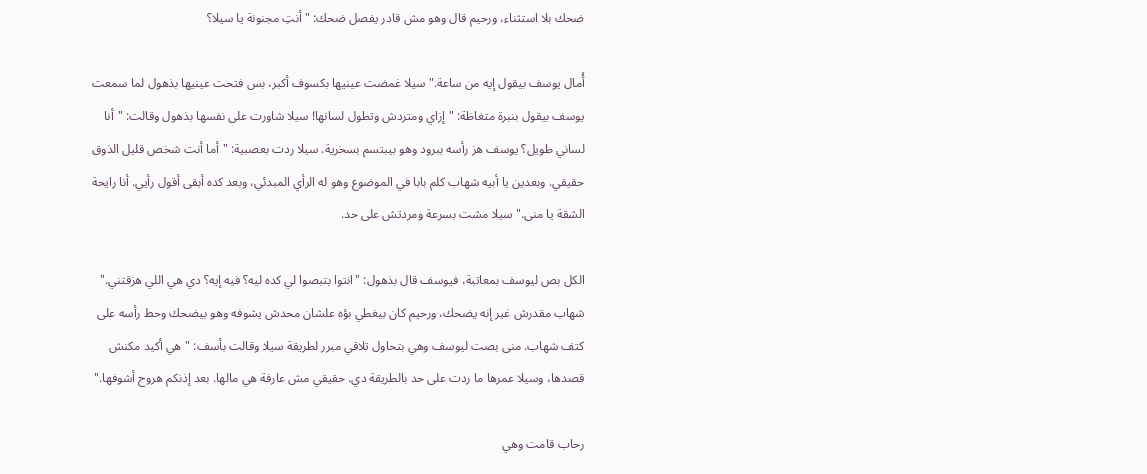ضحك بلا استثناء، ورحيم قال وهو مش قادر يفصل ضحك: "أنتِ مجنونة يا سيلا؟

أُمال يوسف بيقول إيه من ساعة." سيلا غمضت عينيها بكسوف أكبر، بس فتحت عينيها بذهول لما سمعت يوسف بيقول بنبرة متغاظة: "إزاي ومتردش وتطول لسانها! سيلا شاورت على نفسها بذهول وقالت: "أنا لساني طويل؟ يوسف هز رأسه ببرود وهو بيبتسم بسخرية. سيلا ردت بعصبية: "أما أنت شخص قليل الذوق حقيقي. وبعدين يا أبيه شهاب كلم بابا في الموضوع وهو له الرأي المبدئي، وبعد كده أبقى أقول رأيي. أنا رايحة الشقة يا منى." سيلا مشت بسرعة ومردتش على حد.

الكل بص ليوسف بمعاتبة، فيوسف قال بذهول: "انتوا بتبصوا لي كده ليه؟ فيه إيه؟ دي هي اللي هزقتني." شهاب مقدرش غير إنه يضحك، ورحيم كان بيغطي بؤه علشان محدش يشوفه وهو بيضحك وحط رأسه على كتف شهاب. منى بصت ليوسف وهي بتحاول تلاقي مبرر لطريقة سيلا وقالت بأسف: "هي أكيد مكنش قصدها، وسيلا عمرها ما ردت على حد بالطريقة دي. حقيقي مش عارفة هي مالها. بعد إذنكم هروح أشوفها."

رحاب قامت وهي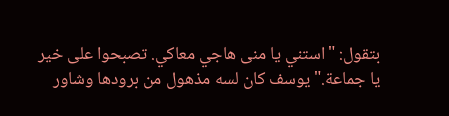بتقول: "استني يا منى هاجي معاكي. تصبحوا على خير يا جماعة." يوسف كان لسه مذهول من برودها وشاور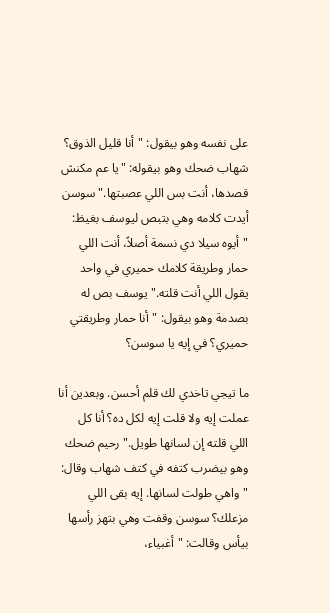على نفسه وهو بيقول: "أنا قليل الذوق؟ شهاب ضحك وهو بيقوله: "يا عم مكنش قصدها، أنت بس اللي عصبتها." سوسن أيدت كلامه وهي بتبص ليوسف بغيظ: "أيوه سيلا دي نسمة أصلاً، أنت اللي حمار وطريقة كلامك حميري في واحد يقول اللي أنت قلته." يوسف بص له بصدمة وهو بيقول: "أنا حمار وطريقتي حميري؟ في إيه يا سوسن؟

ما تيجي تاخدي لك قلم أحسن. وبعدين أنا عملت إيه ولا قلت إيه لكل ده؟ أنا كل اللي قلته إن لسانها طويل." رحيم ضحك وهو بيضرب كتفه في كتف شهاب وقال: "واهي طولت لسانها. إيه بقى اللي مزعلك؟ سوسن وقفت وهي بتهز رأسها بيأس وقالت: "أغبياء،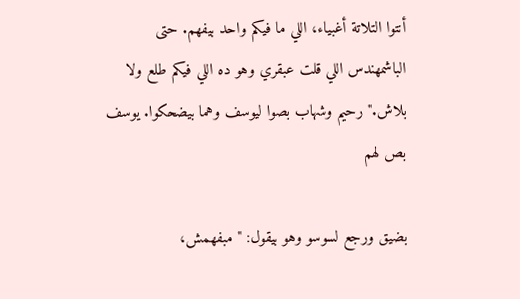أنتوا التلاتة أغبياء، اللي ما فيكم واحد بيفهم. حتى الباشمهندس اللي قلت عبقري وهو ده اللي فيكم طلع ولا بلاش." رحيم وشهاب بصوا ليوسف وهما بيضحكوا. يوسف بص لهم

بضيق ورجع لسوسو وهو بيقول: "مبفهمش،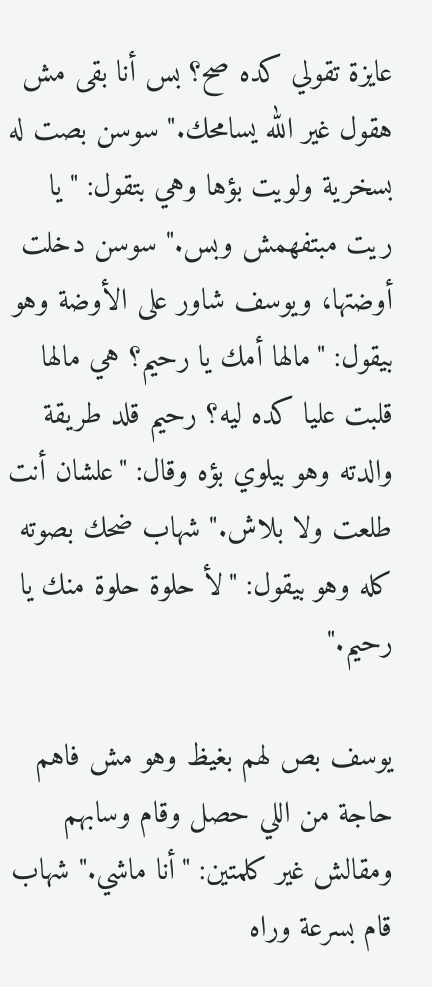عايزة تقولي كده صح؟ بس أنا بقى مش هقول غير الله يسامحك." سوسن بصت له بسخرية ولويت بؤها وهي بتقول: "يا ريت مبتفهمش وبس." سوسن دخلت أوضتها، ويوسف شاور على الأوضة وهو بيقول: "مالها أمك يا رحيم؟ هي مالها قلبت عليا كده ليه؟ رحيم قلد طريقة والدته وهو بيلوي بؤه وقال: "علشان أنت طلعت ولا بلاش." شهاب ضحك بصوته كله وهو بيقول: "لأ حلوة حلوة منك يا رحيم."

يوسف بص لهم بغيظ وهو مش فاهم حاجة من اللي حصل وقام وسابهم ومقالش غير كلمتين: "أنا ماشي." شهاب قام بسرعة وراه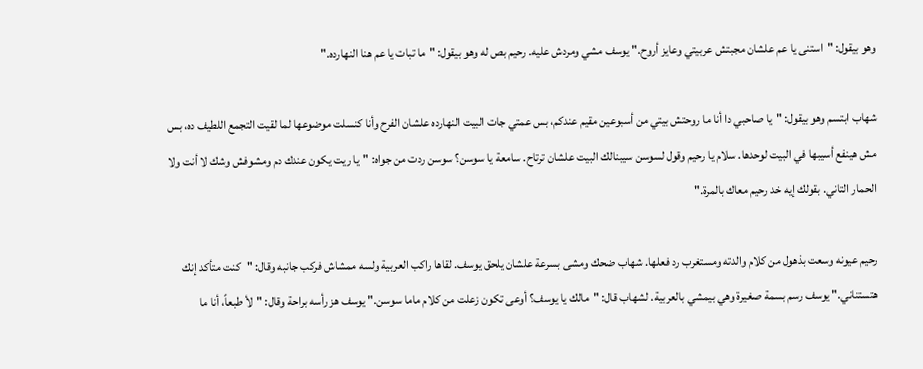وهو بيقول: "استنى يا عم علشان مجبتش عربيتي وعايز أروح." يوسف مشي ومردش عليه. رحيم بص له وهو بيقول: "ما تبات يا عم هنا النهارده."

شهاب ابتسم وهو بيقول: "يا صاحبي دا أنا ما روحتش بيتي من أسبوعين مقيم عندكم، بس عمتي جات البيت النهارده علشان الفرح وأنا كنسلت موضوعها لما لقيت التجمع اللطيف ده، بس مش هينفع أسيبها في البيت لوحدها. سلام يا رحيم وقول لسوسن سيبنالك البيت علشان ترتاح. سامعة يا سوسن؟ سوسن ردت من جواه: "يا ريت يكون عندك دم ومشوفش وشك لا أنت ولا الحمار التاني. بقولك إيه خد رحيم معاك بالمرة."

رحيم عيونه وسعت بذهول من كلام والدته ومستغرب رد فعلها. شهاب ضحك ومشى بسرعة علشان يلحق يوسف. لقاها راكب العربية ولسه ممشاش فركب جانبه وقال: "كنت متأكد إنك هتستناني." يوسف رسم بسمة صغيرة وهي بيمشي بالعربية. لشهاب قال: "مالك يا يوسف؟ أوعى تكون زعلت من كلام ماما سوسن." يوسف هز رأسه براحة وقال: "لأ طبعاً، أنا ما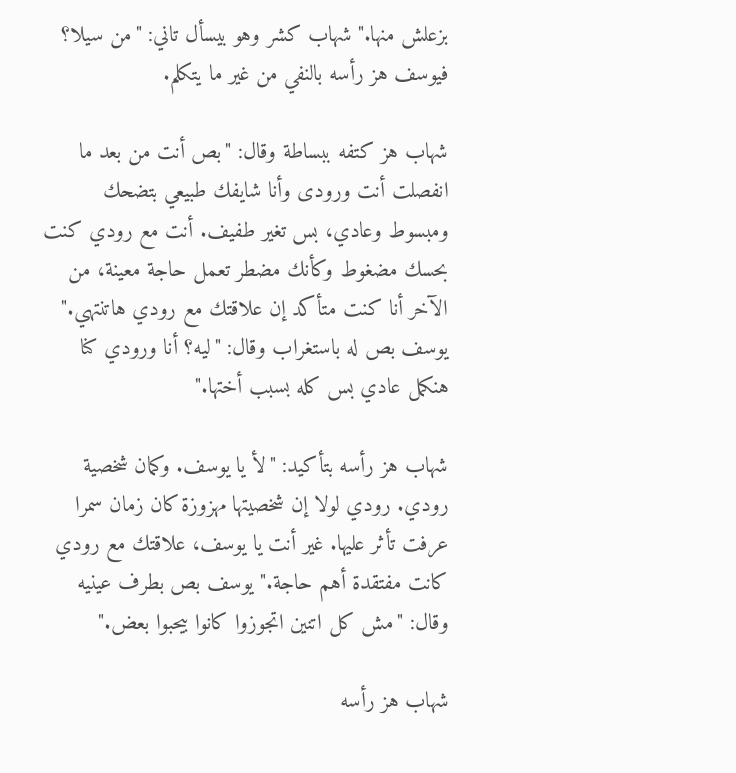بزعلش منها." شهاب كشر وهو بيسأل تاني: "من سيلا؟ فيوسف هز رأسه بالنفي من غير ما يتكلم.

شهاب هز كتفه ببساطة وقال: "بص أنت من بعد ما انفصلت أنت ورودى وأنا شايفك طبيعي بتضحك ومبسوط وعادي، بس تغير طفيف. أنت مع رودي كنت بحسك مضغوط وكأنك مضطر تعمل حاجة معينة، من الآخر أنا كنت متأكد إن علاقتك مع رودي هاتنتهي." يوسف بص له باستغراب وقال: "ليه؟ أنا ورودي كنا هنكمل عادي بس كله بسبب أختها."

شهاب هز رأسه بتأكيد: "لأ يا يوسف. وكمان شخصية رودي. رودي لولا إن شخصيتها مهزوزة كان زمان سمرا عرفت تأثر عليها. غير أنت يا يوسف، علاقتك مع رودي كانت مفتقدة أهم حاجة." يوسف بص بطرف عينيه وقال: "مش كل اتنين اتجوزوا كانوا بيحبوا بعض."

شهاب هز رأسه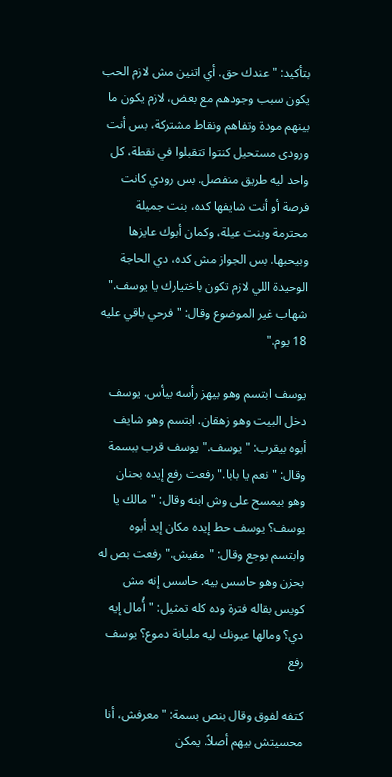بتأكيد: " عندك حق. أي اتنين مش لازم الحب يكون سبب وجودهم مع بعض، لازم يكون ما بينهم مودة وتفاهم ونقاط مشتركة، بس أنت ورودى مستحيل كنتوا تتقبلوا في نقطة، كل واحد ليه طريق منفصل. بس رودي كانت فرصة أو أنت شايفها كده، بنت جميلة محترمة وبنت عيلة، وكمان أبوك عايزها وبيحبها. بس الجواز مش كده، دي الحاجة الوحيدة اللي لازم تكون باختيارك يا يوسف." شهاب غير الموضوع وقال: "فرحي باقي عليه 18 يوم."

يوسف ابتسم وهو بيهز رأسه بيأس. يوسف دخل البيت وهو زهقان. ابتسم وهو شايف أبوه بيقرب: "يوسف." يوسف قرب ببسمة وقال: "نعم يا بابا." رفعت رفع إيده بحنان وهو بيمسح على وش ابنه وقال: "مالك يا يوسف؟ يوسف حط إيده مكان إيد أبوه وابتسم بوجع وقال: "مفيش." رفعت بص له بحزن وهو حاسس بيه. حاسس إنه مش كويس بقاله فترة وده كله تمثيل: "أُمال إيه دي؟ ومالها عيونك ليه مليانة دموع؟ يوسف رفع

كتفه لفوق وقال بنص بسمة: "معرفش، أنا محسيتش بيهم أصلاً. يمكن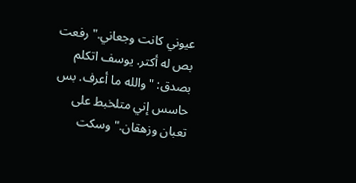عيوني كانت وجعاني." رفعت بص له أكتر. يوسف اتكلم بصدق: "والله ما أعرف. بس حاسس إني متلخبط على تعبان وزهقان." وسكت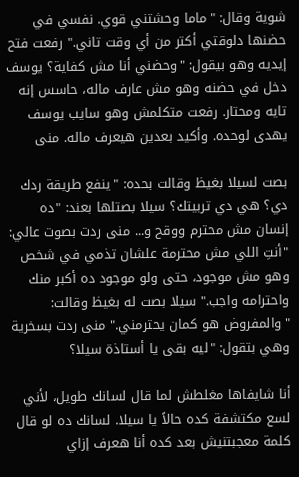شوية وقال: "ماما وحشتني قوي. نفسي في حضنها دلوقتي أكتر من أي وقت تاني." رفعت فتح إيديه وهو بيقول: "وحضني أنا مش كفاية؟ يوسف دخل في حضنه وهو مش عارف ماله، حاسس إنه تايه ومحتار. رفعت متكلمش وهو سايب يوسف يهدى لوحده. وأكيد بعدين هيعرف ماله. منى

بصت لسيلا بغيظ وقالت بحده: "ينفع طريقة ردك دي؟ هي دي تربيتك؟ سيلا بصتلها بعند: "ده إنسان مش محترم ووقح و... منى ردت بصوت عالي: "أنتِ اللي مش محترمة علشان تذمي في شخص وهو مش موجود، حتى ولو موجود ده أكبر منك واحترامه واجب." سيلا بصت له بغيظ وقالت: "والمفروض هو كمان يحترمني." منى ردت بسخرية وهي بتقول: "ليه بقى يا أستاذة سيلا؟

أنا شايفاها مغلطش لما قال لسانك طويل، لأني لسع مكتشفة كده حالاً يا سيلا. لسانك ده لو قال كلمة معجبتنيش بعد كده أنا هعرف إزاي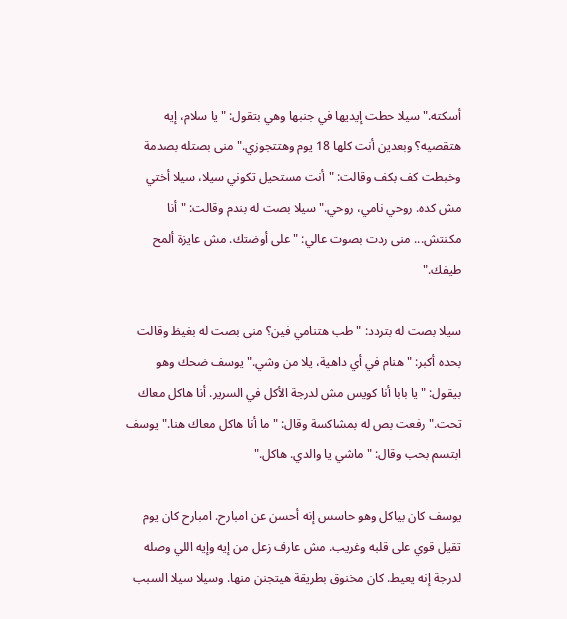أسكته." سيلا حطت إيديها في جنبها وهي بتقول: "يا سلام، إيه هتقصيه؟ وبعدين أنت كلها 18 يوم وهتتجوزي." منى بصتله بصدمة وخبطت كف بكف وقالت: "أنت مستحيل تكوني سيلا، سيلا أختي مش كده. روحي نامي، روحي." سيلا بصت له بندم وقالت: "أنا مكنتش... منى ردت بصوت عالي: "على أوضتك. مش عايزة ألمح طيفك."

سيلا بصت له بتردد: "طب هتنامي فين؟ منى بصت له بغيظ وقالت بحده أكبر: "هنام في أي داهية، يلا من وشي." يوسف ضحك وهو بيقول: "يا بابا أنا كويس مش لدرجة الأكل في السرير. أنا هاكل معاك تحت." رفعت بص له بمشاكسة وقال: "ما أنا هاكل معاك هنا." يوسف ابتسم بحب وقال: "ماشي يا والدي. هاكل."

يوسف كان بياكل وهو حاسس إنه أحسن عن امبارح. امبارح كان يوم تقيل قوي على قلبه وغريب. مش عارف زعل من إيه وإيه اللي وصله لدرجة إنه يعيط. كان مخنوق بطريقة هيتجنن منها. وسيلا سيلا السبب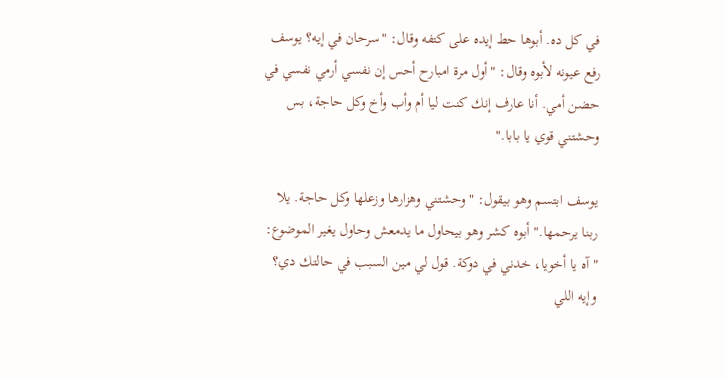في كل ده. أبوها حط إيده على كتفه وقال: "سرحان في إيه؟ يوسف رفع عيونه لأبوه وقال: "أول مرة امبارح أحس إن نفسي أرمي نفسي في حضن أمي. أنا عارف إنك كنت ليا أم وأب وأخ وكل حاجة، بس وحشتني قوي يا بابا."

يوسف ابتسم وهو بيقول: "وحشتني وهزارها وزعلها وكل حاجة. يلا ربنا يرحمها." أبوه كشر وهو بيحاول ما يدمعش وحاول يغير الموضوع: "آه يا أخويا، خدني في دوكة. قول لي مين السبب في حالتك دي؟ وإيه اللي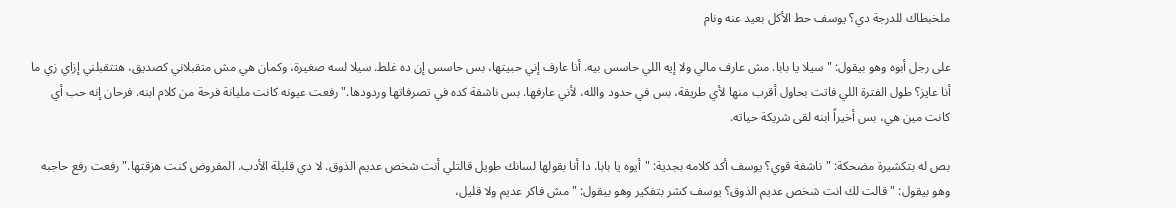ملخبطاك للدرجة دي؟ يوسف حط الأكل بعيد عنه ونام

على رجل أبوه وهو بيقول: "سيلا يا بابا. مش عارف مالي ولا إيه اللي حاسس بيه. أنا عارف إني حبيتها، بس حاسس إن ده غلط. سيلا لسه صغيرة، وكمان هي مش متقبلاني كصديق، هتتقبلني إزاي زي ما أنا عايز؟ طول الفترة اللي فاتت بحاول أقرب منها لأي طريقة، بس في حدود والله، لأني عارفها. بس ناشفة كده في تصرفاتها وردودها." رفعت عيونه كانت مليانة فرحة من كلام ابنه. فرحان إنه حب أي كانت مين هي، بس أخيراً ابنه لقى شريكة حياته.

بص له بتكشيرة مضحكة: "ناشفة قوي؟ يوسف أكد كلامه بجدية: "أيوه يا بابا. دا أنا بقولها لسانك طويل قالتلي أنت شخص عديم الذوق. لا دي قليلة الأدب. المفروض كنت هزقتها." رفعت رفع حاجبه وهو بيقول: "قالت لك انت شخص عديم الذوق؟ يوسف كشر بتفكير وهو بيقول: "مش فاكر عديم ولا قليل،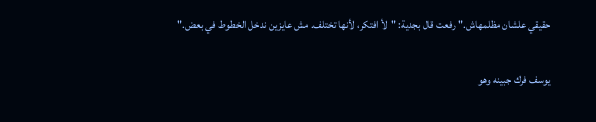حقيقي علشان مظلمهاش." رفعت قال بجدية: "لأ افتكر، لأنها تختلف. مش عايزين ندخل الخطوط في بعض."

يوسف فرك جبينه وهو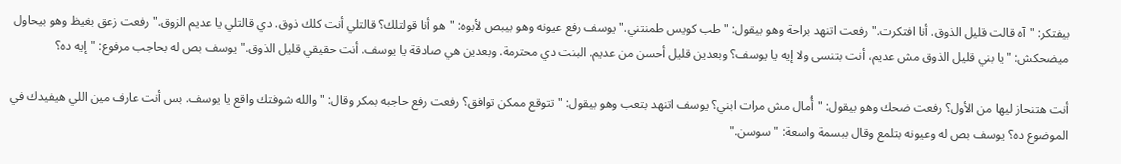بيفتكر: "آه قالت قليل الذوق. أنا افتكرت." رفعت اتنهد براحة وهو بيقول: "طب كويس طمنتني." يوسف رفع عيونه وهو بيبص لأبوه: "هو أنا قولتلك؟ قالتلي أنت كلك ذوق. دي قالتلي يا عديم الزوق." رفعت زعق بغيظ وهو بيحاول ميضحكش: "يا بني قليل الذوق مش عديم، أنت بتنسى ولا إيه يا يوسف؟ وبعدين قليل أحسن من عديم. البنت دي محترمة. وبعدين هي صادقة يا يوسف. أنت حقيقي قليل الذوق." يوسف بص له بحاجب مرفوع: "إيه ده؟

أنت هتنحاز ليها من الأول؟ رفعت ضحك وهو بيقول: "أُمال مش مرات ابني؟ يوسف اتنهد بتعب وهو بيقول: "تتوقع ممكن توافق؟ رفعت رفع حاجبه بمكر وقال: "والله شوفتك واقع يا يوسف. بس أنت عارف مين اللي هيفيدك في الموضوع ده؟ يوسف بص له وعيونه بتلمع وقال ببسمة واسعة: "سوسن."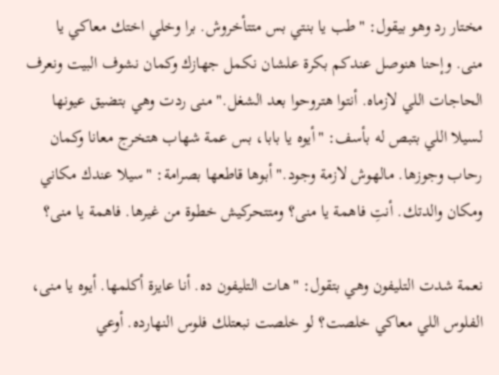مختار رد وهو بيقول: "طب يا بنتي بس متتأخروش. برا وخلي اختك معاكي يا منى. وإحنا هنوصل عندكم بكرة علشان نكمل جهازك وكمان نشوف البيت ونعرف الحاجات اللي لازماه. أنتوا هتروحوا بعد الشغل." منى ردت وهي بتضيق عيونها لسيلا اللي بتبص له بأسف: "أيوه يا بابا، بس عمة شهاب هتخرج معانا وكمان رحاب وجوزها. مالهوش لازمة وجود." أبوها قاطعها بصرامة: "سيلا عندك مكاني ومكان والدتك. أنتِ فاهمة يا منى؟ ومتتحركيش خطوة من غيرها. فاهمة يا منى؟

نعمة شدت التليفون وهي بتقول: "هات التليفون ده. أنا عايزة أكلمها. أيوه يا منى، الفلوس اللي معاكي خلصت؟ لو خلصت نبعتلك فلوس النهارده. أوعي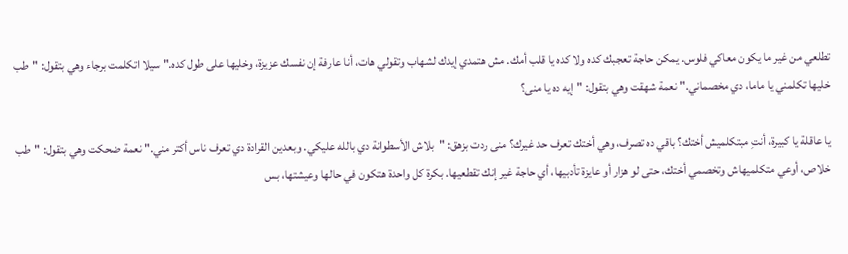تطلعي من غير ما يكون معاكي فلوس. يمكن حاجة تعجبك كده ولا كده يا قلب أمك. مش هتمدي إيدك لشهاب وتقولي هات، أنا عارفة إن نفسك عزيزة، وخليها على طول كده." سيلا اتكلمت برجاء وهي بتقول: "طب خليها تكلمني يا ماما، دي مخصماني." نعمة شهقت وهي بتقول: "إيه ده يا منى؟

يا عاقلة يا كبيرة، أنتِ مبتكلميش أختك؟ باقي ده تصرف، وهي أختك تعرف حد غيرك؟ منى ردت بزهق: "بلاش الأسطوانة دي بالله عليكي. وبعدين القرادة دي تعرف ناس أكتر مني." نعمة ضحكت وهي بتقول: "طب خلاص، أوعي متكلميهاش وتخصمي أختك، حتى لو هزار أو عايزة تأدبيها، أي حاجة غير إنك تقطعيها. بكرة كل واحدة هتكون في حالها وعيشتها، بس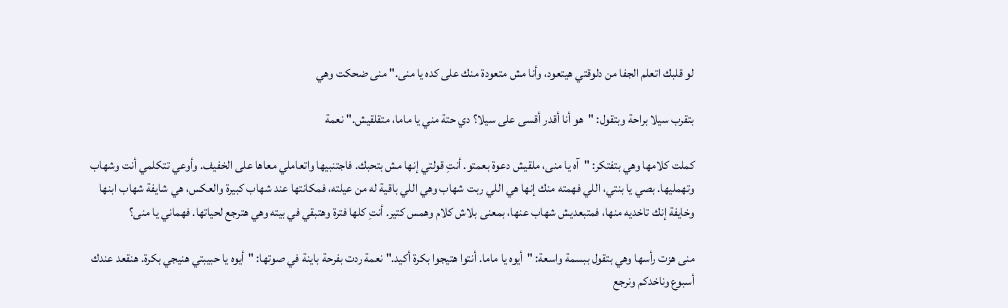لو قلبك اتعلم الجفا من دلوقتي هيتعود، وأنا مش متعودة منك على كده يا منى." منى ضحكت وهي

بتقرب سيلا براحة وبتقول: "هو أنا أقدر أقسى على سيلا؟ دي حتة مني يا ماما، متقلقيش." نعمة

كملت كلامها وهي بتفتكر: "آه يا منى، ملقيش دعوة بعمتو. أنتِ قولتي إنها مش بتحبك. فاجتنبيها واتعاملي معاها على الخفيف. وأوعي تتكلمي أنت وشهاب وتهمليها. بصي يا بنتي، اللي فهمته منك إنها هي اللي ربت شهاب وهي اللي باقية له من عيلته، فمكانتها عند شهاب كبيرة والعكس، هي شايفة شهاب ابنها وخايفة إنك تاخديه منها، فمتبعديش شهاب عنها، بمعنى بلاش كلام وهمس كتير. أنتِ كلها فترة وهتبقي في بيته وهي هترجع لحياتها. فهماني يا منى؟

منى هزت رأسها وهي بتقول ببسمة واسعة: "أيوه يا ماما. أنتوا هتيجوا بكرة أكيد." نعمة ردت بفرحة باينة في صوتها: "أيوه يا حبيبتي هنيجي بكرة. هنقعد عندك أسبوع وناخدكم ونرجع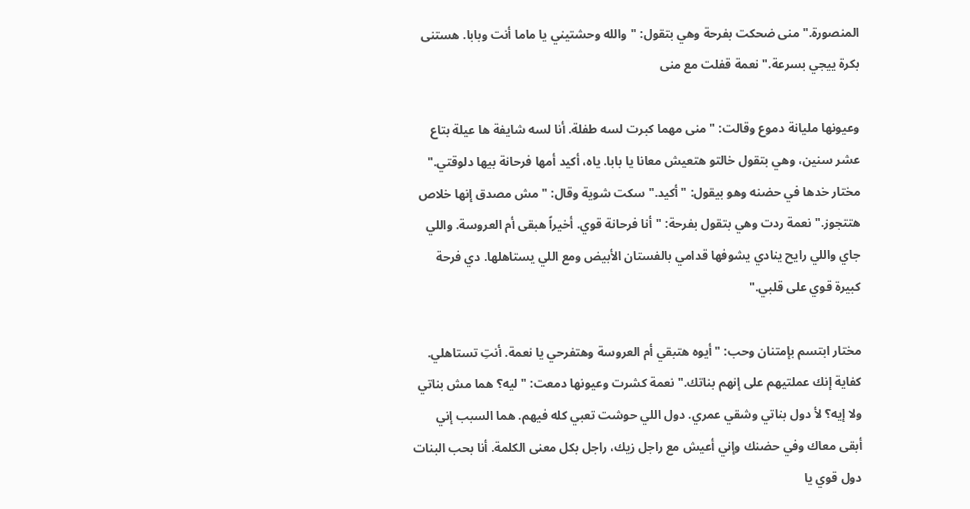المنصورة." منى ضحكت بفرحة وهي بتقول: "والله وحشتيني يا ماما أنت وبابا. هستنى بكرة ييجي بسرعة." نعمة قفلت مع منى

وعيونها مليانة دموع وقالت: "منى مهما كبرت لسه طفلة. أنا لسه شايفة ها عيلة بتاع عشر سنين، وهي بتقول خالتو هتعيش معانا يا بابا. ياه، أكيد أمها فرحانة بيها دلوقتي." مختار خدها في حضنه وهو بيقول: "أكيد." سكت شوية وقال: "مش مصدق إنها خلاص هتتجوز." نعمة ردت وهي بتقول بفرحة: "أنا فرحانة قوي. أخيراً هبقى أم العروسة. واللي جاي واللي رايح ينادي يشوفها قدامي بالفستان الأبيض ومع اللي يستاهلها. دي فرحة كبيرة قوي على قلبي."

مختار ابتسم بإمتنان وحب: "أيوه هتبقي أم العروسة وهتفرحي يا نعمة. أنتِ تستاهلي. كفاية إنك عملتيهم على إنهم بناتك." نعمة كشرت وعيونها دمعت: "ليه؟ هما مش بناتي ولا إيه؟ لأ دول بناتي وشقي عمري. دول اللي حوشت تعبي كله فيهم. هما السبب إني أبقى معاك وفي حضنك وإني أعيش مع راجل زيك، راجل بكل معنى الكلمة. أنا بحب البنات دول قوي يا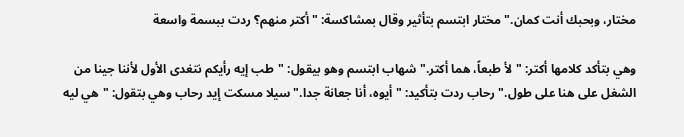مختار، وبحبك أنت كمان." مختار ابتسم بتأثير وقال بمشاكسة: "أكتر منهم؟ ردت ببسمة واسعة

وهي بتأكد كلامها أكتر: "لأ طبعاً، هما أكتر." شهاب ابتسم وهو بيقول: "طب إيه رأيكم نتغدى الأول لأننا جينا من الشغل على هنا على طول." رحاب ردت بتأكيد: "أيوه، أنا جعانة جدا." سيلا مسكت إيد رحاب وهي بتقول: "هي ليه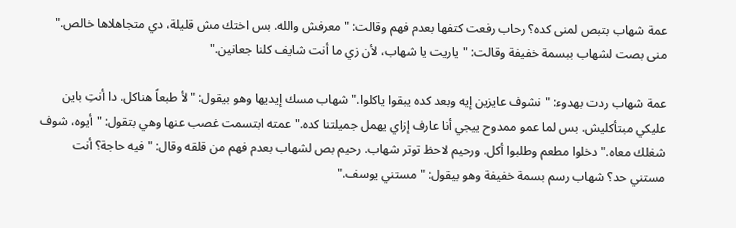عمة شهاب بتبص لمنى كده؟ رحاب رفعت كتفها بعدم فهم وقالت: "معرفش والله. بس اختك مش قليلة، دي متجاهلاها خالص." منى بصت لشهاب ببسمة خفيفة وقالت: "ياريت يا شهاب، لأن زي ما أنت شايف كلنا جعانين."

عمة شهاب ردت بهدوء: "نشوف عايزين إيه وبعد كده يبقوا ياكلوا." شهاب مسك إيديها وهو بيقول: "لأ طبعاً هناكل. دا أنتِ باين عليكي مبتأكليش. بس لما عمو ممدوح ييجي أنا عارف إزاي يهمل جميلتنا كده." عمته ابتسمت غصب عنها وهي بتقول: "أيوه، شوف شغلك معاه." دخلوا مطعم وطلبوا أكل. ورحيم لاحظ توتر شهاب. رحيم بص لشهاب بعدم فهم من قلقه وقال: "فيه حاجة؟ أنت مستني حد؟ شهاب رسم بسمة خفيفة وهو بيقول: "مستني يوسف."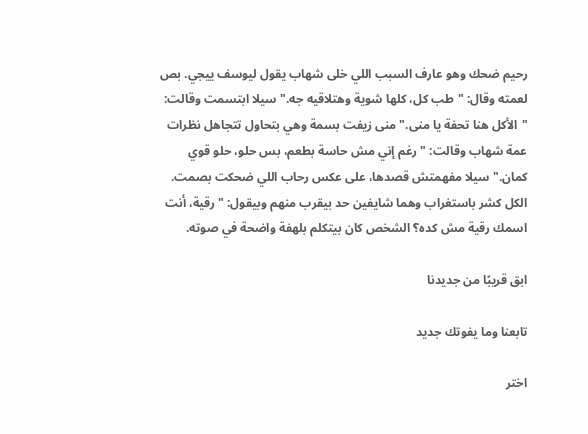رحيم ضحك وهو عارف السبب اللي خلى شهاب يقول ليوسف ييجي. بص لعمته وقال: "طب كل، كلها شوية وهتلاقيه جه." سيلا ابتسمت وقالت: "الأكل هنا تحفة يا منى." منى زيفت بسمة وهي بتحاول تتجاهل نظرات عمة شهاب وقالت: "رغم إني مش حاسة بطعم، بس حلو، حلو قوي كمان." سيلا مفهمتش قصدها، على عكس رحاب اللي ضحكت بصمت. الكل كشر باستغراب وهما شايفين حد بيقرب منهم وبيقول: "رقية، أنت اسمك رقية مش كده؟ الشخص كان بيتكلم بلهفة واضحة في صوته.

ابق قريبًا من جديدنا

تابعنا وما يفوتك جديد

اختر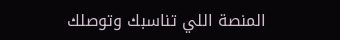المنصة اللي تناسبك وتوصلك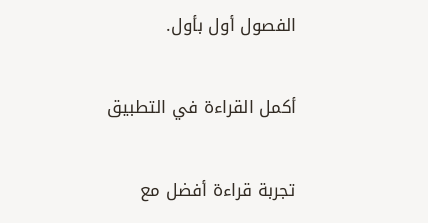الفصول أول بأول.

أكمل القراءة في التطبيق

تجربة قراءة أفضل مع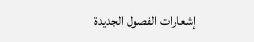إشعارات الفصول الجديدة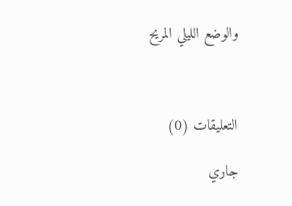والوضع الليلي المريح



التعليقات (0)

جاري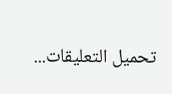تحميل التعليقات...